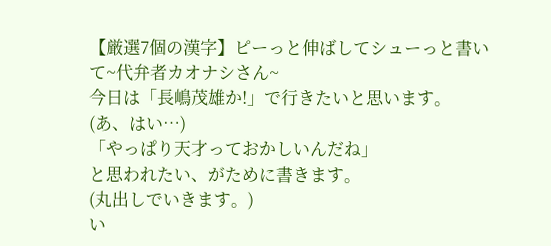【厳選7個の漢字】ピーっと伸ばしてシューっと書いて~代弁者カオナシさん~
今日は「長嶋茂雄か!」で行きたいと思います。
(あ、はい…)
「やっぱり天才っておかしいんだね」
と思われたい、がために書きます。
(丸出しでいきます。)
い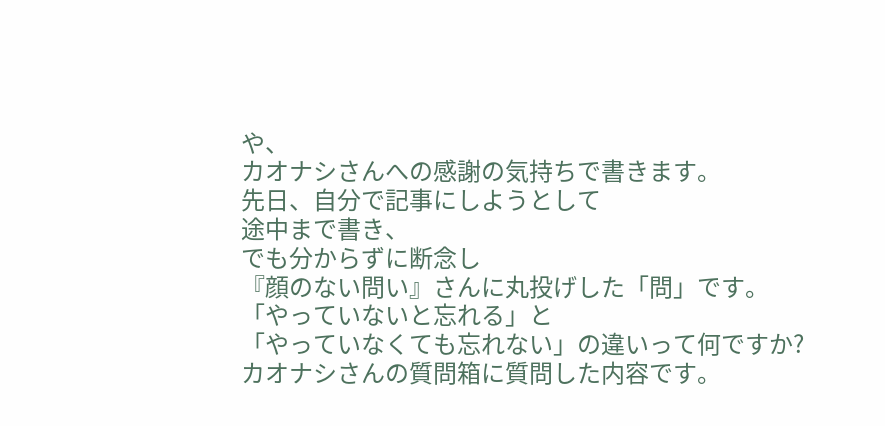や、
カオナシさんへの感謝の気持ちで書きます。
先日、自分で記事にしようとして
途中まで書き、
でも分からずに断念し
『顔のない問い』さんに丸投げした「問」です。
「やっていないと忘れる」と
「やっていなくても忘れない」の違いって何ですか?
カオナシさんの質問箱に質問した内容です。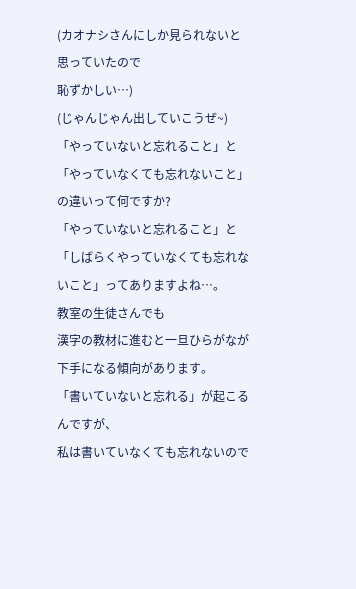(カオナシさんにしか見られないと思っていたので
恥ずかしい…)
(じゃんじゃん出していこうぜ~)
「やっていないと忘れること」と
「やっていなくても忘れないこと」の違いって何ですか?
「やっていないと忘れること」と
「しばらくやっていなくても忘れないこと」ってありますよね…。
教室の生徒さんでも
漢字の教材に進むと一旦ひらがなが下手になる傾向があります。
「書いていないと忘れる」が起こるんですが、
私は書いていなくても忘れないので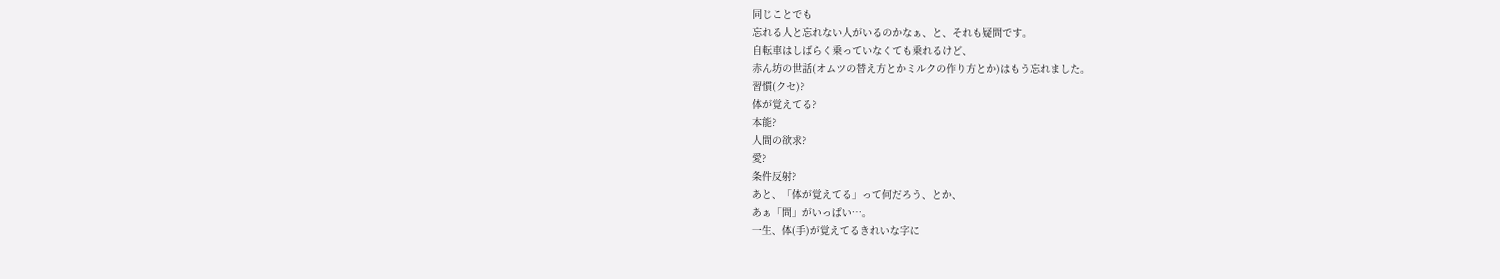同じことでも
忘れる人と忘れない人がいるのかなぁ、と、それも疑問です。
自転車はしばらく乗っていなくても乗れるけど、
赤ん坊の世話(オムツの替え方とかミルクの作り方とか)はもう忘れました。
習慣(クセ)?
体が覚えてる?
本能?
人間の欲求?
愛?
条件反射?
あと、「体が覚えてる」って何だろう、とか、
あぁ「問」がいっぱい…。
一生、体(手)が覚えてるきれいな字に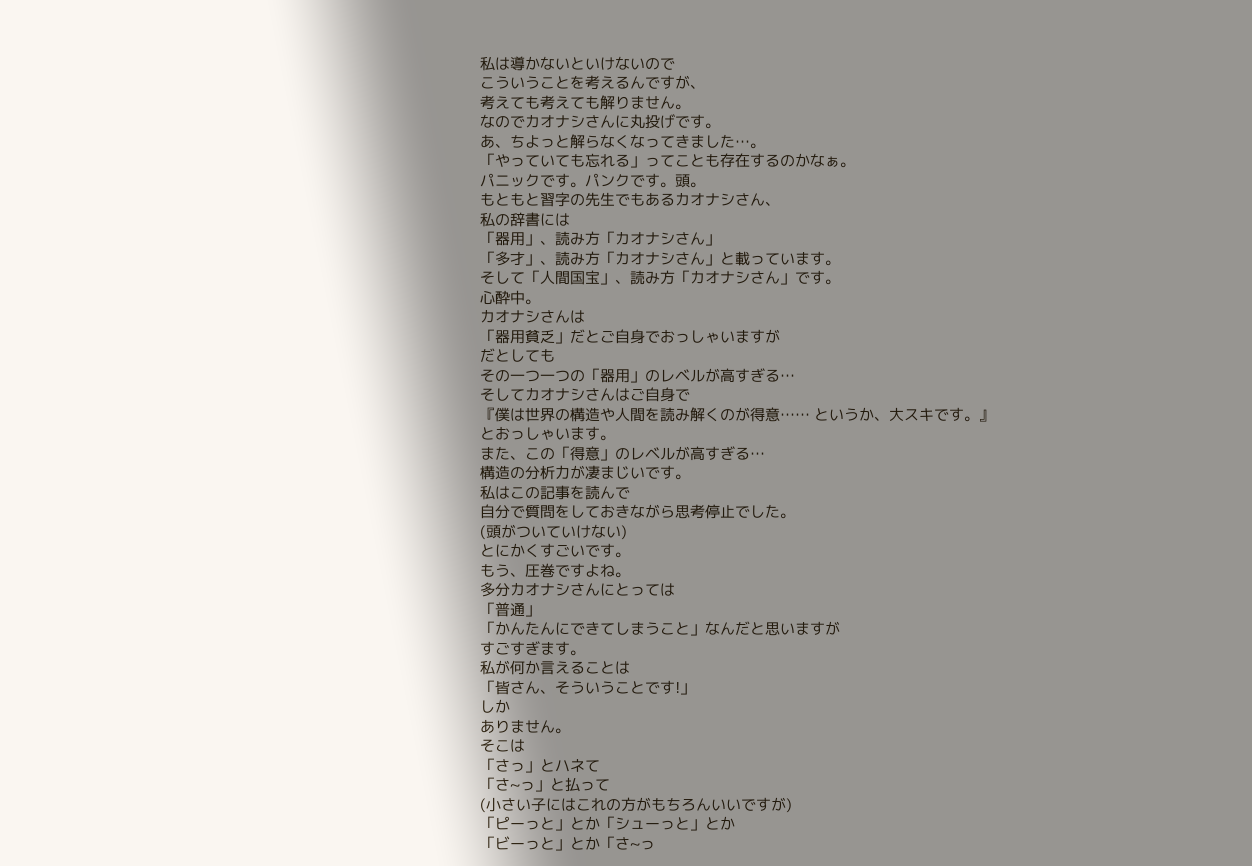私は導かないといけないので
こういうことを考えるんですが、
考えても考えても解りません。
なのでカオナシさんに丸投げです。
あ、ちよっと解らなくなってきました…。
「やっていても忘れる」ってことも存在するのかなぁ。
パニックです。パンクです。頭。
もともと習字の先生でもあるカオナシさん、
私の辞書には
「器用」、読み方「カオナシさん」
「多才」、読み方「カオナシさん」と載っています。
そして「人間国宝」、読み方「カオナシさん」です。
心酔中。
カオナシさんは
「器用貧乏」だとご自身でおっしゃいますが
だとしても
その一つ一つの「器用」のレベルが高すぎる…
そしてカオナシさんはご自身で
『僕は世界の構造や人間を読み解くのが得意…… というか、大スキです。』
とおっしゃいます。
また、この「得意」のレベルが高すぎる…
構造の分析力が凄まじいです。
私はこの記事を読んで
自分で質問をしておきながら思考停止でした。
(頭がついていけない)
とにかくすごいです。
もう、圧巻ですよね。
多分カオナシさんにとっては
「普通」
「かんたんにできてしまうこと」なんだと思いますが
すごすぎます。
私が何か言えることは
「皆さん、そういうことです!」
しか
ありません。
そこは
「さっ」とハネて
「さ~っ」と払って
(小さい子にはこれの方がもちろんいいですが)
「ピーっと」とか「シューっと」とか
「ビーっと」とか「さ~っ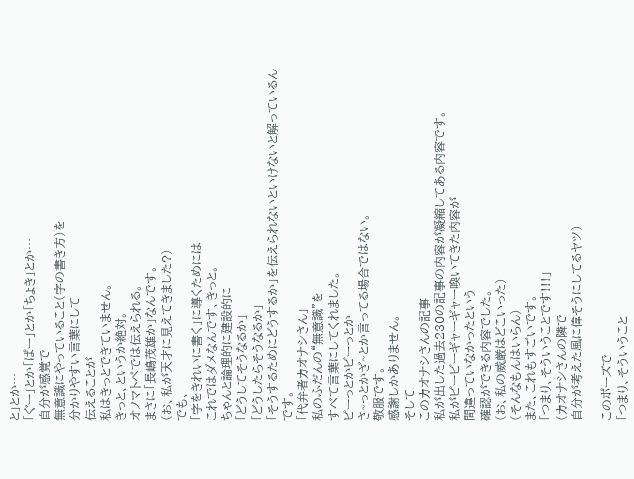と」とか…
「ぐー」とか「ぱー」とか「ちょき」とか…
自分が感覚で
無意識にやっていること(字の書き方)を
分かりやすい言葉にして
伝えることが
私はきっとできていません。
きっと、というか絶対。
オノマトペでは伝えられる。
まさに「長嶋茂雄か」なんです。
(お、私が天才に見えてきました?)
でも、
「字をきれいに書く」に導くためには
これではダメなんです、きっと。
ちゃんと論理的に建設的に
「どうしてそうなるか」
「どうしたらそうなるか」
「そうするためにどうするか」を伝えられないといけないと解っているんです。
「代弁者カオナシさん」
私のふだんの“無意識”を
すべて言葉にしてくれました。
ピーっとかビーっとか
さ~っとかざ~とか言ってる場合ではない。
敬服です。
感謝しかありません。
そして
このカオナシさんの記事
私が出した過去230の記事の内容が凝縮してある内容です。
私がピービーギャーギャー喚いてきた内容が
間違っていなかったという
確認ができる内容でした。
(お、私の威厳はどこいった)
(そんなもんはいらん)
また、これもすごいです。
「つまり、そういうことです!!!」
(カオナシさんの隣で
自分が考えた風に偉そうにしてるヤツ)

このポーズで
「つまり、そういうこと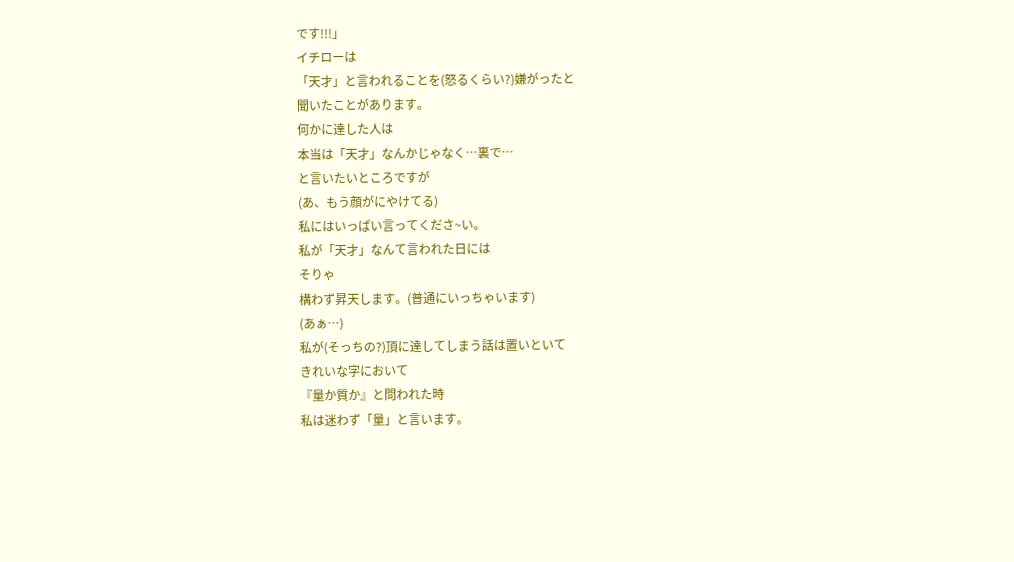です!!!」
イチローは
「天才」と言われることを(怒るくらい?)嫌がったと
聞いたことがあります。
何かに達した人は
本当は「天才」なんかじゃなく…裏で…
と言いたいところですが
(あ、もう顔がにやけてる)
私にはいっぱい言ってくださ~い。
私が「天才」なんて言われた日には
そりゃ
構わず昇天します。(普通にいっちゃいます)
(あぁ…)
私が(そっちの?)頂に達してしまう話は置いといて
きれいな字において
『量か質か』と問われた時
私は迷わず「量」と言います。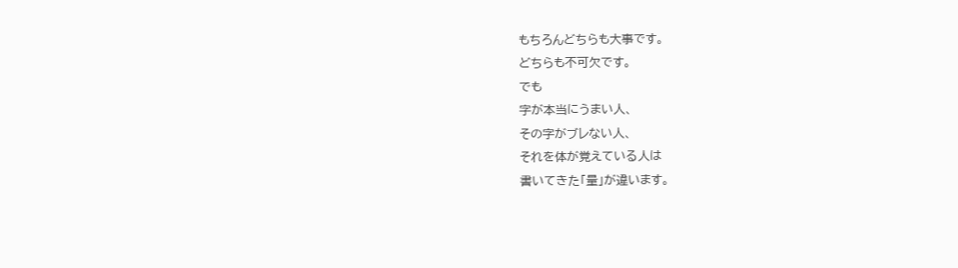もちろんどちらも大事です。
どちらも不可欠です。
でも
字が本当にうまい人、
その字がブレない人、
それを体が覚えている人は
書いてきた「量」が違います。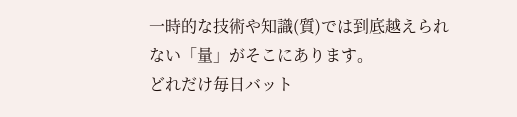一時的な技術や知識(質)では到底越えられない「量」がそこにあります。
どれだけ毎日バット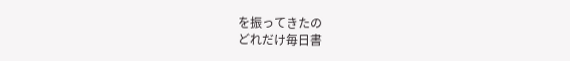を振ってきたの
どれだけ毎日書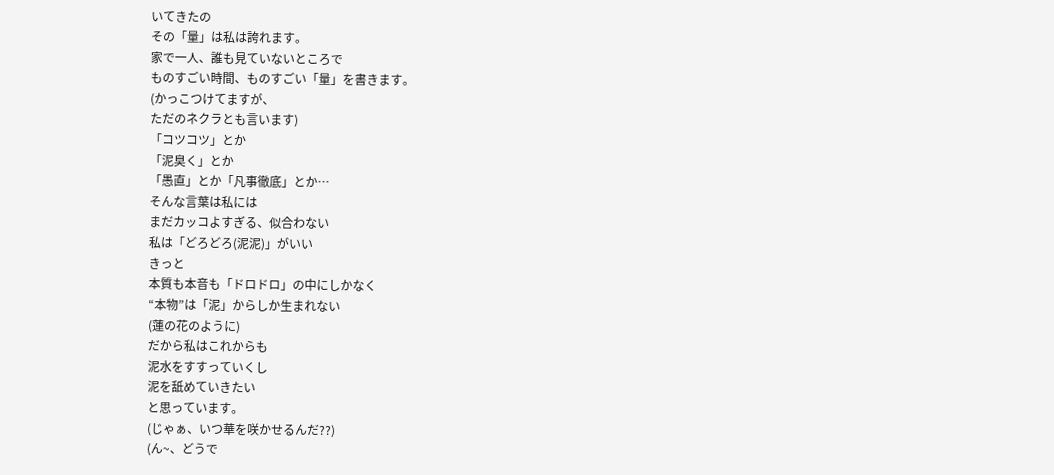いてきたの
その「量」は私は誇れます。
家で一人、誰も見ていないところで
ものすごい時間、ものすごい「量」を書きます。
(かっこつけてますが、
ただのネクラとも言います)
「コツコツ」とか
「泥臭く」とか
「愚直」とか「凡事徹底」とか…
そんな言葉は私には
まだカッコよすぎる、似合わない
私は「どろどろ(泥泥)」がいい
きっと
本質も本音も「ドロドロ」の中にしかなく
“本物”は「泥」からしか生まれない
(蓮の花のように)
だから私はこれからも
泥水をすすっていくし
泥を舐めていきたい
と思っています。
(じゃぁ、いつ華を咲かせるんだ??)
(ん~、どうで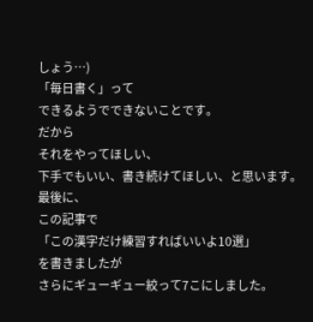しょう…)
「毎日書く」って
できるようでできないことです。
だから
それをやってほしい、
下手でもいい、書き続けてほしい、と思います。
最後に、
この記事で
「この漢字だけ練習すればいいよ10選」
を書きましたが
さらにギューギュー絞って7こにしました。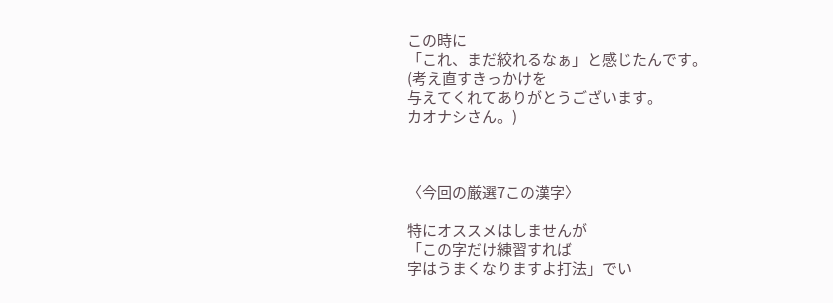この時に
「これ、まだ絞れるなぁ」と感じたんです。
(考え直すきっかけを
与えてくれてありがとうございます。
カオナシさん。)



〈今回の厳選7この漢字〉

特にオススメはしませんが
「この字だけ練習すれば
字はうまくなりますよ打法」でい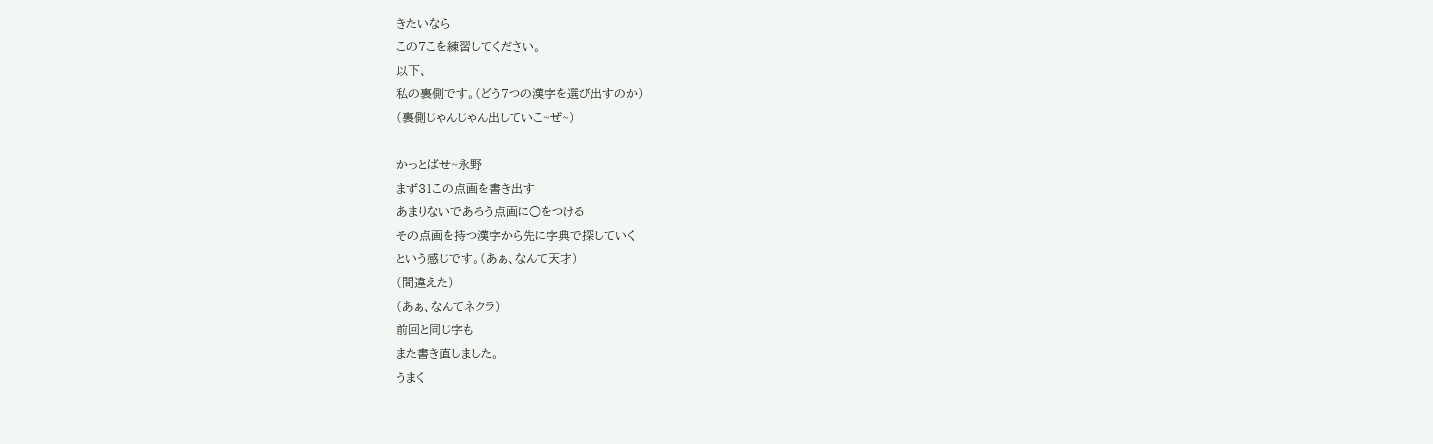きたいなら
この7こを練習してください。
以下、
私の裏側です。(どう7つの漢字を選び出すのか)
(裏側じゃんじゃん出していこ~ぜ~)

かっとばせ~永野
まず31この点画を書き出す
あまりないであろう点画に○をつける
その点画を持つ漢字から先に字典で探していく
という感じです。(あぁ、なんて天才)
(間違えた)
(あぁ、なんてネクラ)
前回と同じ字も
また書き直しました。
うまく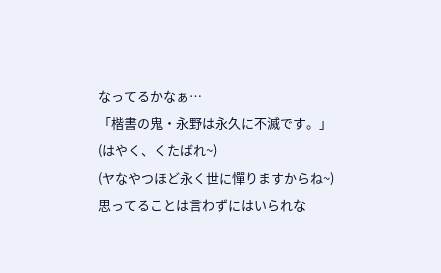なってるかなぁ…
「楷書の鬼・永野は永久に不滅です。」
(はやく、くたばれ~)
(ヤなやつほど永く世に憚りますからね~)
思ってることは言わずにはいられな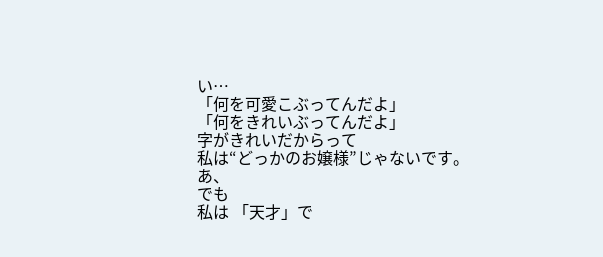い…
「何を可愛こぶってんだよ」
「何をきれいぶってんだよ」
字がきれいだからって
私は“どっかのお嬢様”じゃないです。
あ、
でも
私は 「天才」で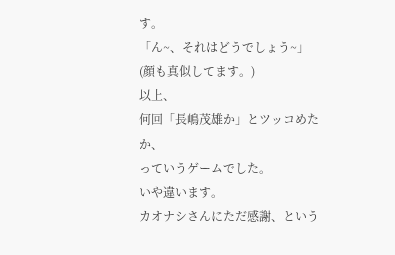す。
「ん~、それはどうでしょう~」
(顔も真似してます。)
以上、
何回「長嶋茂雄か」とツッコめたか、
っていうゲームでした。
いや違います。
カオナシさんにただ感謝、という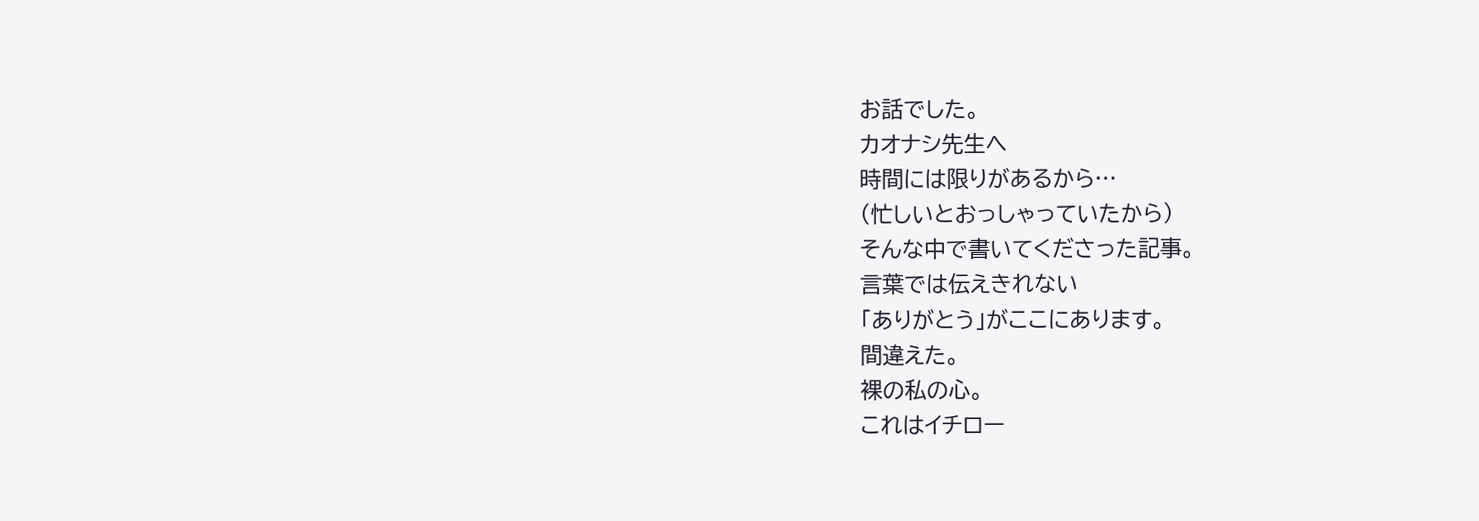お話でした。
カオナシ先生へ
時間には限りがあるから…
(忙しいとおっしゃっていたから)
そんな中で書いてくださった記事。
言葉では伝えきれない
「ありがとう」がここにあります。
間違えた。
裸の私の心。
これはイチロー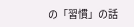の「習慣」の話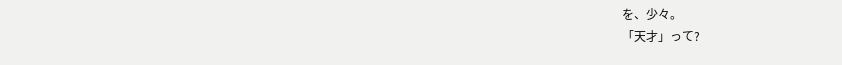を、少々。
「天才」って?